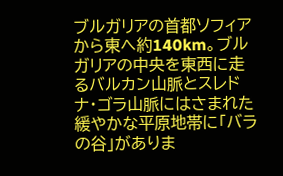ブルガリアの首都ソフィアから東へ約140km。ブルガリアの中央を東西に走るバルカン山脈とスレドナ・ゴラ山脈にはさまれた緩やかな平原地帯に「バラの谷」がありま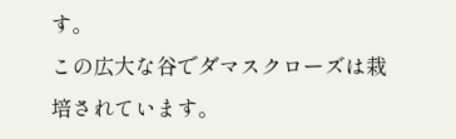す。
この広大な谷でダマスクローズは栽培されています。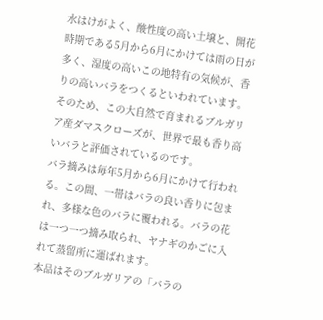水はけがよく、酸性度の高い土壌と、開花時期である5月から6月にかけては雨の日が多く、湿度の高いこの地特有の気候が、香りの高いバラをつくるといわれています。そのため、この大自然で育まれるブルガリア産ダマスクローズが、世界で最も香り高いバラと評価されているのです。
バラ摘みは毎年5月から6月にかけて行われる。この間、一帯はバラの良い香りに包まれ、多様な色のバラに覆われる。バラの花は一つ一つ摘み取られ、ヤナギのかごに入れて蒸留所に運ばれます。
本品はそのブルガリアの「バラの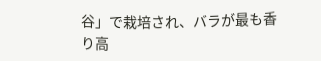谷」で栽培され、バラが最も香り高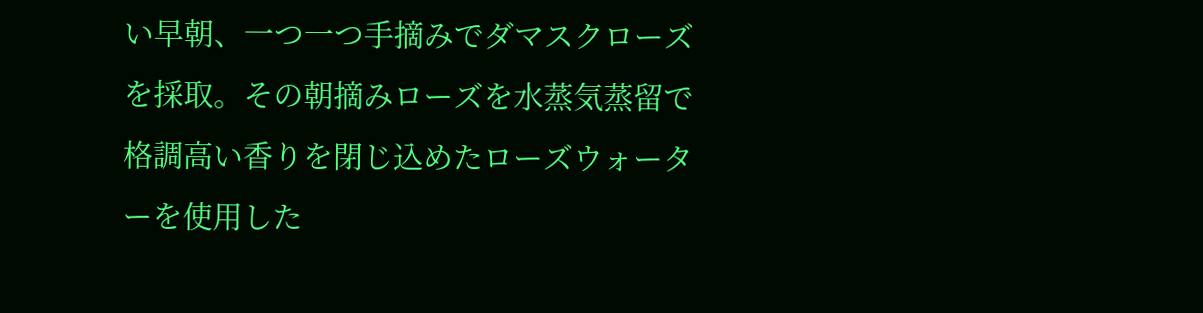い早朝、一つ一つ手摘みでダマスクローズを採取。その朝摘みローズを水蒸気蒸留で格調高い香りを閉じ込めたローズウォーターを使用した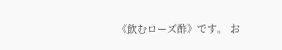《飲むローズ酢》です。 お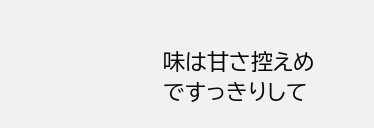味は甘さ控えめですっきりして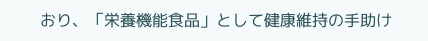おり、「栄養機能食品」として健康維持の手助け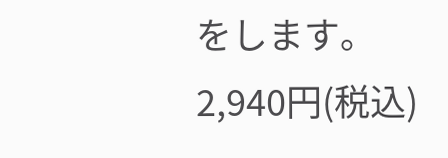をします。
2,940円(税込)